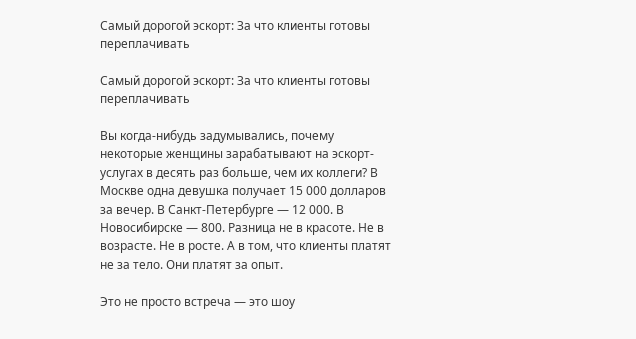Самый дорогой эскорт: За что клиенты готовы переплачивать

Самый дорогой эскорт: За что клиенты готовы переплачивать

Вы когда-нибудь задумывались, почему некоторые женщины зарабатывают на эскорт-услугах в десять раз больше, чем их коллеги? В Москве одна девушка получает 15 000 долларов за вечер. В Санкт-Петербурге — 12 000. В Новосибирске — 800. Разница не в красоте. Не в возрасте. Не в росте. А в том, что клиенты платят не за тело. Они платят за опыт.

Это не просто встреча — это шоу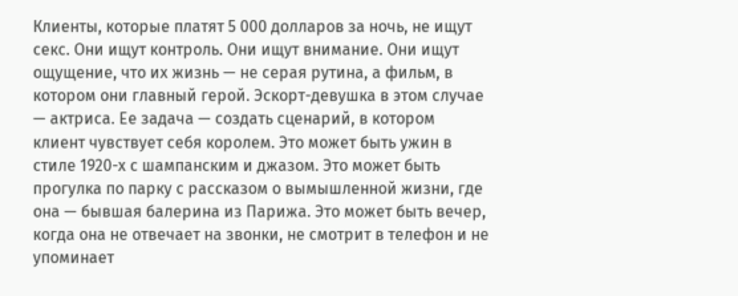Клиенты, которые платят 5 000 долларов за ночь, не ищут секс. Они ищут контроль. Они ищут внимание. Они ищут ощущение, что их жизнь — не серая рутина, а фильм, в котором они главный герой. Эскорт-девушка в этом случае — актриса. Ее задача — создать сценарий, в котором клиент чувствует себя королем. Это может быть ужин в стиле 1920-х с шампанским и джазом. Это может быть прогулка по парку с рассказом о вымышленной жизни, где она — бывшая балерина из Парижа. Это может быть вечер, когда она не отвечает на звонки, не смотрит в телефон и не упоминает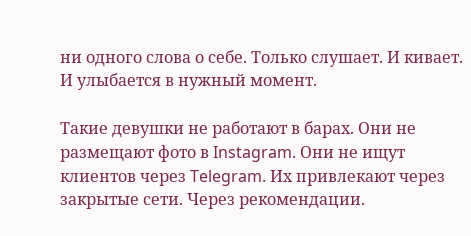ни одного слова о себе. Только слушает. И кивает. И улыбается в нужный момент.

Такие девушки не работают в барах. Они не размещают фото в Instagram. Они не ищут клиентов через Telegram. Их привлекают через закрытые сети. Через рекомендации.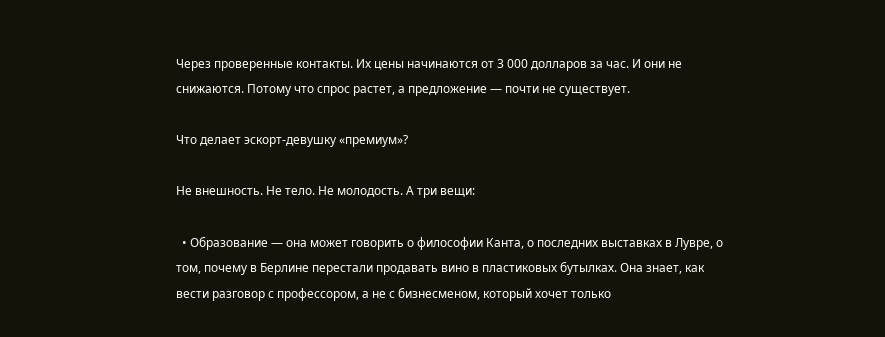Через проверенные контакты. Их цены начинаются от 3 000 долларов за час. И они не снижаются. Потому что спрос растет, а предложение — почти не существует.

Что делает эскорт-девушку «премиум»?

Не внешность. Не тело. Не молодость. А три вещи:

  • Образование — она может говорить о философии Канта, о последних выставках в Лувре, о том, почему в Берлине перестали продавать вино в пластиковых бутылках. Она знает, как вести разговор с профессором, а не с бизнесменом, который хочет только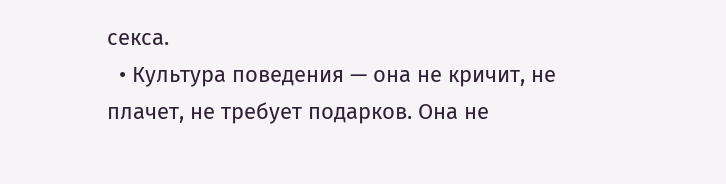секса.
  • Культура поведения — она не кричит, не плачет, не требует подарков. Она не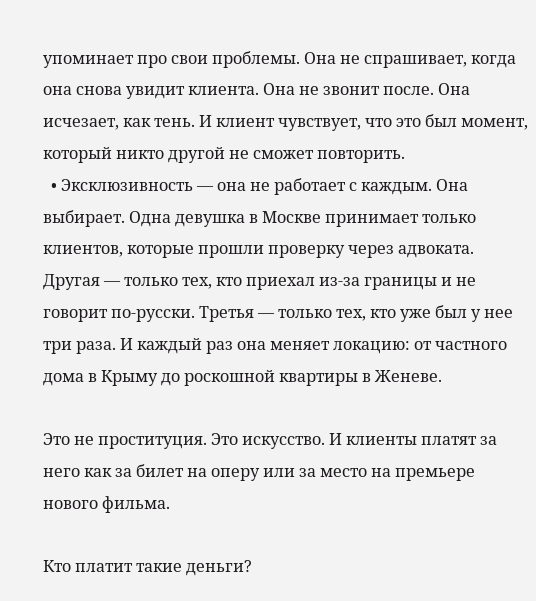упоминает про свои проблемы. Она не спрашивает, когда она снова увидит клиента. Она не звонит после. Она исчезает, как тень. И клиент чувствует, что это был момент, который никто другой не сможет повторить.
  • Эксклюзивность — она не работает с каждым. Она выбирает. Одна девушка в Москве принимает только клиентов, которые прошли проверку через адвоката. Другая — только тех, кто приехал из-за границы и не говорит по-русски. Третья — только тех, кто уже был у нее три раза. И каждый раз она меняет локацию: от частного дома в Крыму до роскошной квартиры в Женеве.

Это не проституция. Это искусство. И клиенты платят за него как за билет на оперу или за место на премьере нового фильма.

Кто платит такие деньги?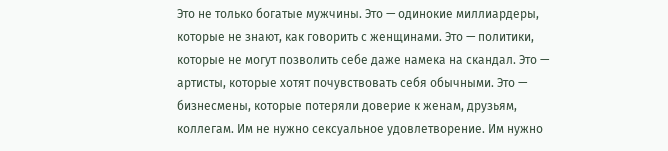Это не только богатые мужчины. Это — одинокие миллиардеры, которые не знают, как говорить с женщинами. Это — политики, которые не могут позволить себе даже намека на скандал. Это — артисты, которые хотят почувствовать себя обычными. Это — бизнесмены, которые потеряли доверие к женам, друзьям, коллегам. Им не нужно сексуальное удовлетворение. Им нужно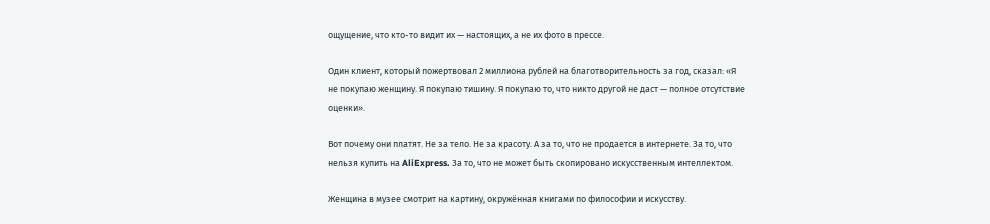ощущение, что кто-то видит их — настоящих, а не их фото в прессе.

Один клиент, который пожертвовал 2 миллиона рублей на благотворительность за год, сказал: «Я не покупаю женщину. Я покупаю тишину. Я покупаю то, что никто другой не даст — полное отсутствие оценки».

Вот почему они платят. Не за тело. Не за красоту. А за то, что не продается в интернете. За то, что нельзя купить на AliExpress. За то, что не может быть скопировано искусственным интеллектом.

Женщина в музее смотрит на картину, окружённая книгами по философии и искусству.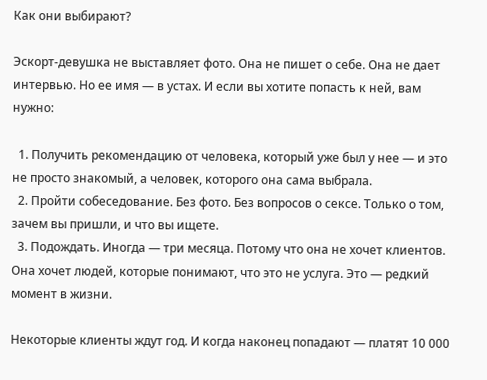Как они выбирают?

Эскорт-девушка не выставляет фото. Она не пишет о себе. Она не дает интервью. Но ее имя — в устах. И если вы хотите попасть к ней, вам нужно:

  1. Получить рекомендацию от человека, который уже был у нее — и это не просто знакомый, а человек, которого она сама выбрала.
  2. Пройти собеседование. Без фото. Без вопросов о сексе. Только о том, зачем вы пришли, и что вы ищете.
  3. Подождать. Иногда — три месяца. Потому что она не хочет клиентов. Она хочет людей, которые понимают, что это не услуга. Это — редкий момент в жизни.

Некоторые клиенты ждут год. И когда наконец попадают — платят 10 000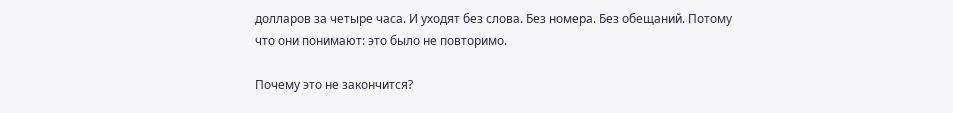долларов за четыре часа. И уходят без слова. Без номера. Без обещаний. Потому что они понимают: это было не повторимо.

Почему это не закончится?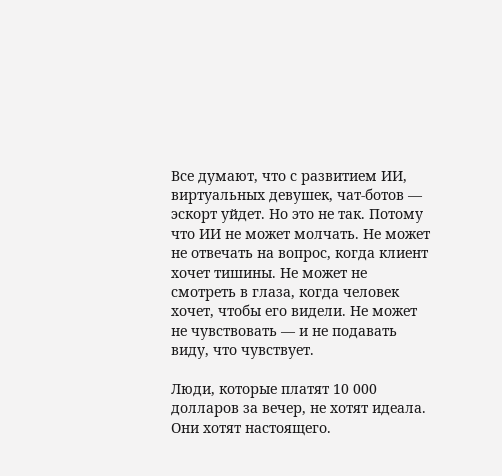Все думают, что с развитием ИИ, виртуальных девушек, чат-ботов — эскорт уйдет. Но это не так. Потому что ИИ не может молчать. Не может не отвечать на вопрос, когда клиент хочет тишины. Не может не смотреть в глаза, когда человек хочет, чтобы его видели. Не может не чувствовать — и не подавать виду, что чувствует.

Люди, которые платят 10 000 долларов за вечер, не хотят идеала. Они хотят настоящего.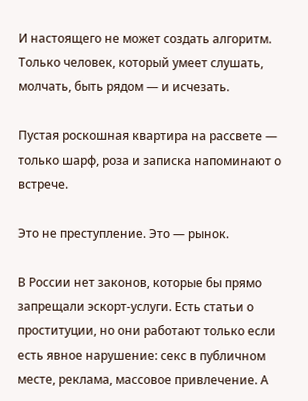И настоящего не может создать алгоритм. Только человек, который умеет слушать, молчать, быть рядом — и исчезать.

Пустая роскошная квартира на рассвете — только шарф, роза и записка напоминают о встрече.

Это не преступление. Это — рынок.

В России нет законов, которые бы прямо запрещали эскорт-услуги. Есть статьи о проституции, но они работают только если есть явное нарушение: секс в публичном месте, реклама, массовое привлечение. А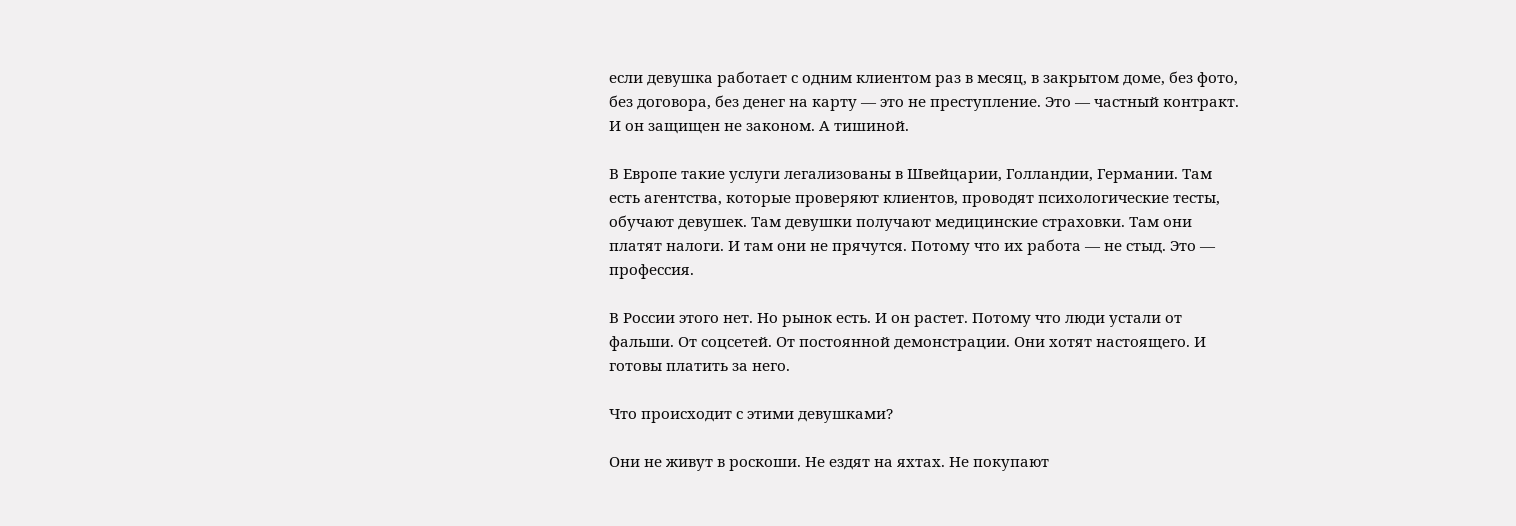если девушка работает с одним клиентом раз в месяц, в закрытом доме, без фото, без договора, без денег на карту — это не преступление. Это — частный контракт. И он защищен не законом. А тишиной.

В Европе такие услуги легализованы в Швейцарии, Голландии, Германии. Там есть агентства, которые проверяют клиентов, проводят психологические тесты, обучают девушек. Там девушки получают медицинские страховки. Там они платят налоги. И там они не прячутся. Потому что их работа — не стыд. Это — профессия.

В России этого нет. Но рынок есть. И он растет. Потому что люди устали от фальши. От соцсетей. От постоянной демонстрации. Они хотят настоящего. И готовы платить за него.

Что происходит с этими девушками?

Они не живут в роскоши. Не ездят на яхтах. Не покупают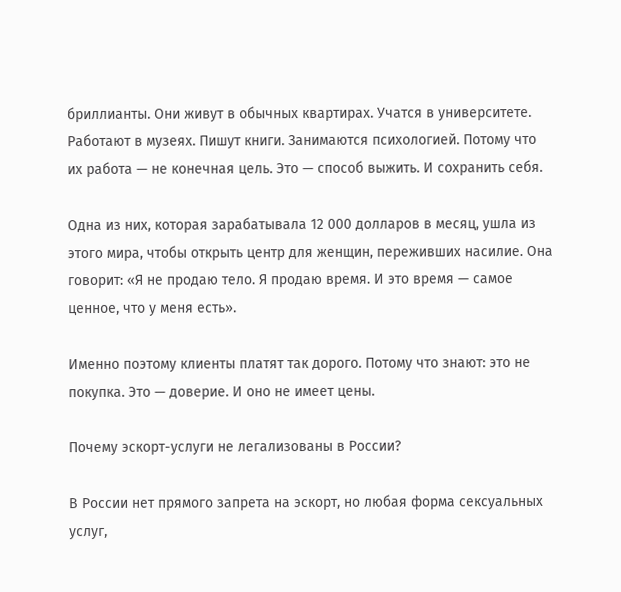бриллианты. Они живут в обычных квартирах. Учатся в университете. Работают в музеях. Пишут книги. Занимаются психологией. Потому что их работа — не конечная цель. Это — способ выжить. И сохранить себя.

Одна из них, которая зарабатывала 12 000 долларов в месяц, ушла из этого мира, чтобы открыть центр для женщин, переживших насилие. Она говорит: «Я не продаю тело. Я продаю время. И это время — самое ценное, что у меня есть».

Именно поэтому клиенты платят так дорого. Потому что знают: это не покупка. Это — доверие. И оно не имеет цены.

Почему эскорт-услуги не легализованы в России?

В России нет прямого запрета на эскорт, но любая форма сексуальных услуг,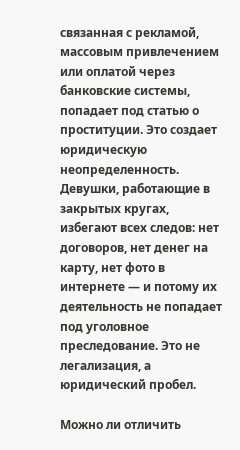связанная с рекламой, массовым привлечением или оплатой через банковские системы, попадает под статью о проституции. Это создает юридическую неопределенность. Девушки, работающие в закрытых кругах, избегают всех следов: нет договоров, нет денег на карту, нет фото в интернете — и потому их деятельность не попадает под уголовное преследование. Это не легализация, а юридический пробел.

Можно ли отличить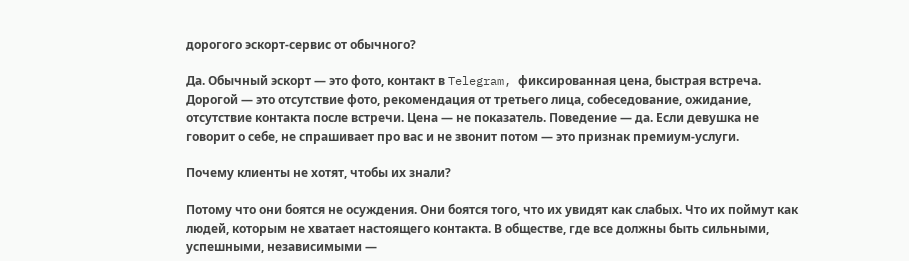дорогого эскорт-сервис от обычного?

Да. Обычный эскорт — это фото, контакт в Telegram, фиксированная цена, быстрая встреча. Дорогой — это отсутствие фото, рекомендация от третьего лица, собеседование, ожидание, отсутствие контакта после встречи. Цена — не показатель. Поведение — да. Если девушка не говорит о себе, не спрашивает про вас и не звонит потом — это признак премиум-услуги.

Почему клиенты не хотят, чтобы их знали?

Потому что они боятся не осуждения. Они боятся того, что их увидят как слабых. Что их поймут как людей, которым не хватает настоящего контакта. В обществе, где все должны быть сильными, успешными, независимыми —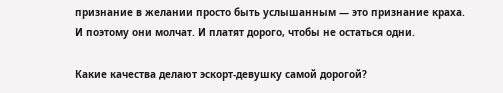признание в желании просто быть услышанным — это признание краха. И поэтому они молчат. И платят дорого, чтобы не остаться одни.

Какие качества делают эскорт-девушку самой дорогой?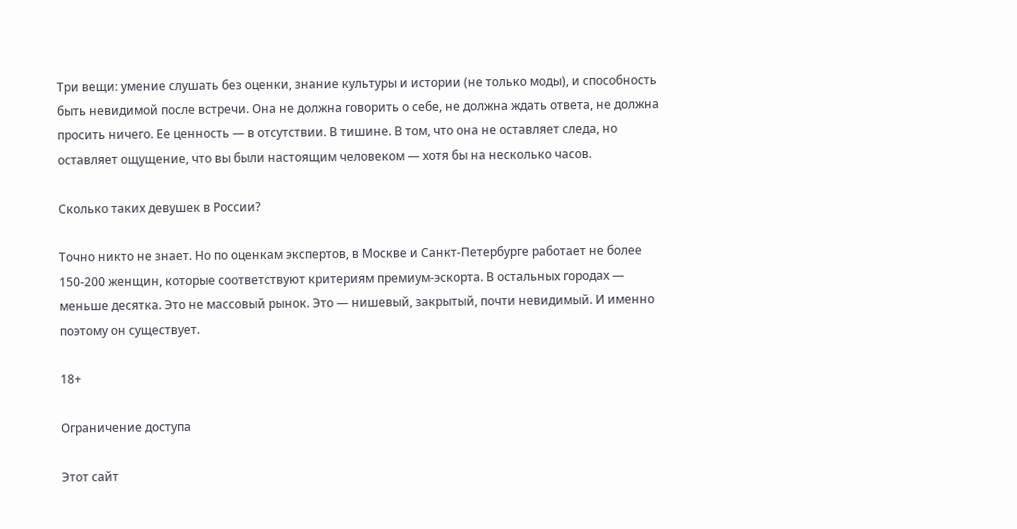Три вещи: умение слушать без оценки, знание культуры и истории (не только моды), и способность быть невидимой после встречи. Она не должна говорить о себе, не должна ждать ответа, не должна просить ничего. Ее ценность — в отсутствии. В тишине. В том, что она не оставляет следа, но оставляет ощущение, что вы были настоящим человеком — хотя бы на несколько часов.

Сколько таких девушек в России?

Точно никто не знает. Но по оценкам экспертов, в Москве и Санкт-Петербурге работает не более 150-200 женщин, которые соответствуют критериям премиум-эскорта. В остальных городах — меньше десятка. Это не массовый рынок. Это — нишевый, закрытый, почти невидимый. И именно поэтому он существует.

18+

Ограничение доступа

Этот сайт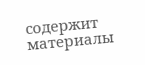содержит материалы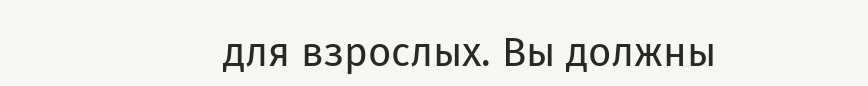для взрослых. Вы должны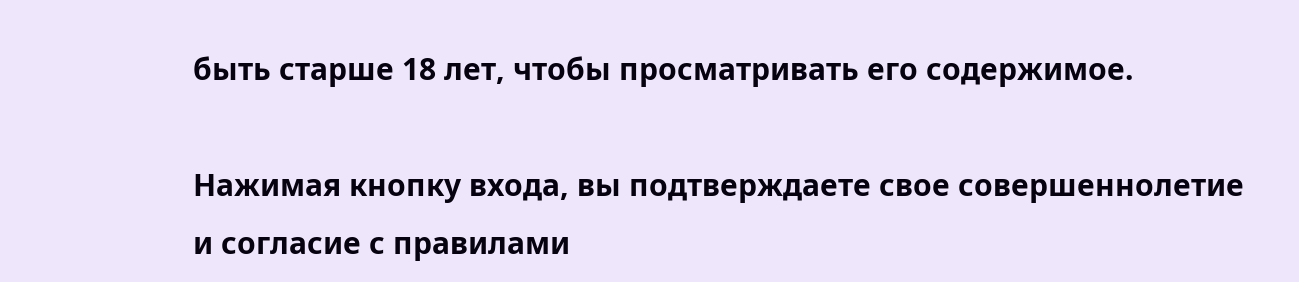быть старше 18 лет, чтобы просматривать его содержимое.

Нажимая кнопку входа, вы подтверждаете свое совершеннолетие и согласие с правилами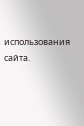использования сайта.